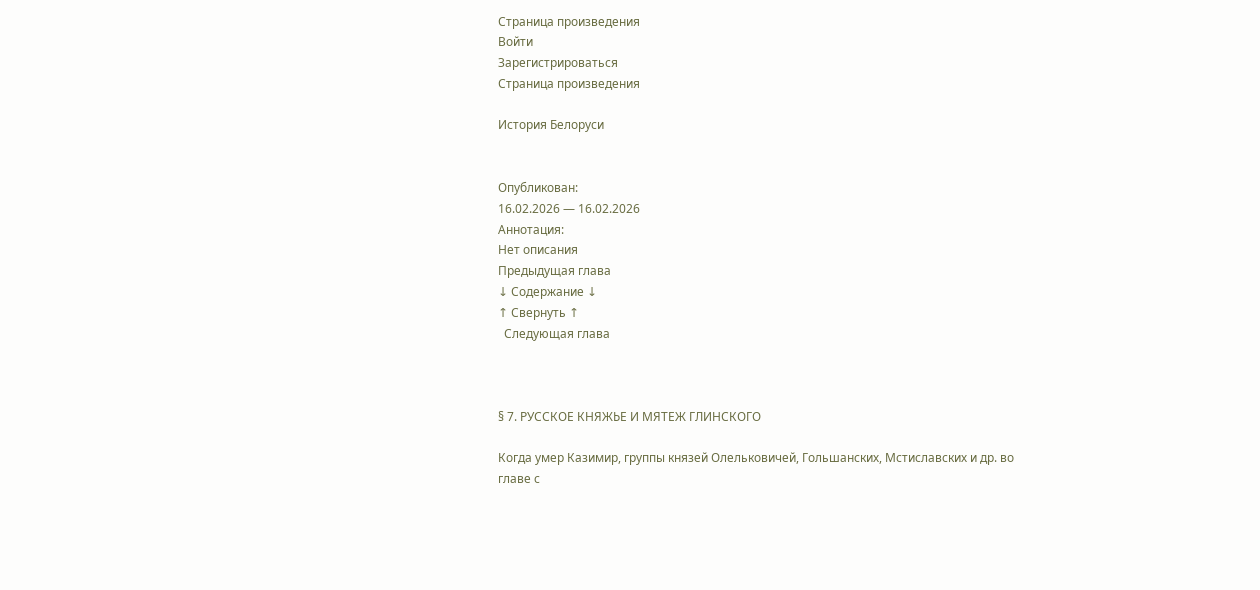Страница произведения
Войти
Зарегистрироваться
Страница произведения

История Белоруси


Опубликован:
16.02.2026 — 16.02.2026
Аннотация:
Нет описания
Предыдущая глава
↓ Содержание ↓
↑ Свернуть ↑
  Следующая глава



§ 7. РУССКОЕ КНЯЖЬЕ И МЯТЕЖ ГЛИНСКОГО

Когда умер Казимир, группы князей Олельковичей, Гольшанских, Мстиславских и др. во главе с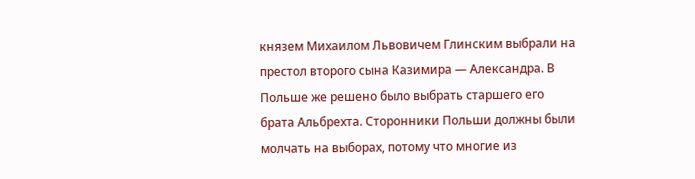князем Михаилом Львовичем Глинским выбрали на престол второго сына Казимира — Александра. В Польше же решено было выбрать старшего его брата Альбрехта. Сторонники Польши должны были молчать на выборах, потому что многие из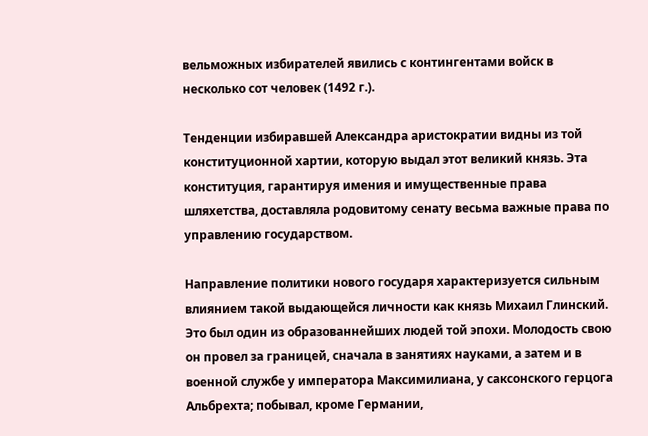вельможных избирателей явились с контингентами войск в несколько сот человек (1492 г.).

Тенденции избиравшей Александра аристократии видны из той конституционной хартии, которую выдал этот великий князь. Эта конституция, гарантируя имения и имущественные права шляхетства, доставляла родовитому сенату весьма важные права по управлению государством.

Направление политики нового государя характеризуется сильным влиянием такой выдающейся личности как князь Михаил Глинский. Это был один из образованнейших людей той эпохи. Молодость свою он провел за границей, сначала в занятиях науками, а затем и в военной службе у императора Максимилиана, у саксонского герцога Альбрехта; побывал, кроме Германии,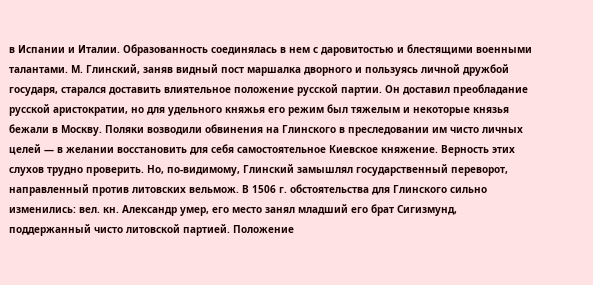в Испании и Италии. Образованность соединялась в нем с даровитостью и блестящими военными талантами. М. Глинский, заняв видный пост маршалка дворного и пользуясь личной дружбой государя, старался доставить влиятельное положение русской партии. Он доставил преобладание русской аристократии, но для удельного княжья его режим был тяжелым и некоторые князья бежали в Москву. Поляки возводили обвинения на Глинского в преследовании им чисто личных целей — в желании восстановить для себя самостоятельное Киевское княжение. Верность этих слухов трудно проверить. Но, по-видимому, Глинский замышлял государственный переворот, направленный против литовских вельмож. В 1506 г. обстоятельства для Глинского сильно изменились: вел. кн. Александр умер, его место занял младший его брат Сигизмунд, поддержанный чисто литовской партией. Положение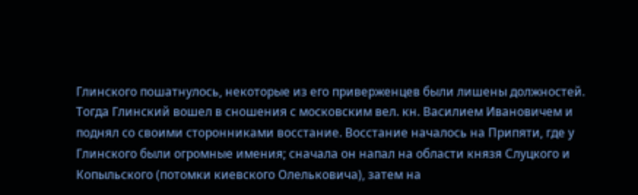Глинского пошатнулось, некоторые из его приверженцев были лишены должностей. Тогда Глинский вошел в сношения с московским вел. кн. Василием Ивановичем и поднял со своими сторонниками восстание. Восстание началось на Припяти, где у Глинского были огромные имения; сначала он напал на области князя Слуцкого и Копыльского (потомки киевского Олельковича), затем на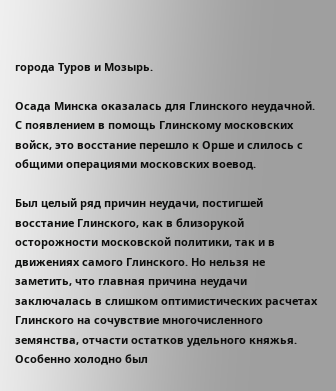города Туров и Мозырь.

Осада Минска оказалась для Глинского неудачной. С появлением в помощь Глинскому московских войск, это восстание перешло к Орше и слилось с общими операциями московских воевод.

Был целый ряд причин неудачи, постигшей восстание Глинского, как в близорукой осторожности московской политики, так и в движениях самого Глинского. Но нельзя не заметить, что главная причина неудачи заключалась в слишком оптимистических расчетах Глинского на сочувствие многочисленного земянства, отчасти остатков удельного княжья. Особенно холодно был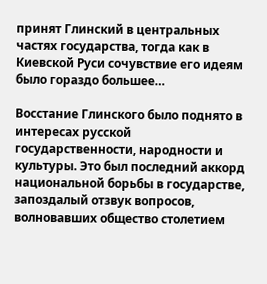принят Глинский в центральных частях государства, тогда как в Киевской Руси сочувствие его идеям было гораздо большее…

Восстание Глинского было поднято в интересах русской государственности, народности и культуры. Это был последний аккорд национальной борьбы в государстве, запоздалый отзвук вопросов, волновавших общество столетием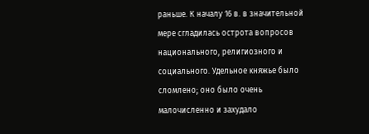раньше. К началу 16 в. в значительной мере сгладилась острота вопросов национального, религиозного и социального. Удельное княжье было сломлено; оно было очень малочисленно и захудало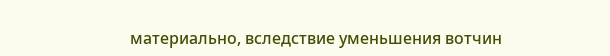материально, вследствие уменьшения вотчин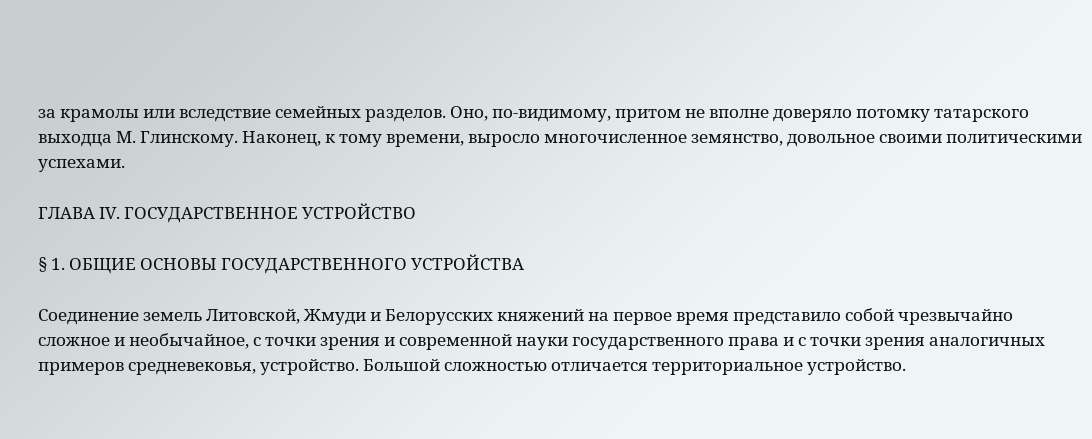за крамолы или вследствие семейных разделов. Оно, по-видимому, притом не вполне доверяло потомку татарского выходца М. Глинскому. Наконец, к тому времени, выросло многочисленное земянство, довольное своими политическими успехами.

ГЛАВА ІV. ГОСУДАРСТВЕННОЕ УСТРОЙСТВО

§ 1. ОБЩИЕ ОСНОВЫ ГОСУДАРСТВЕННОГО УСТРОЙСТВА

Соединение земель Литовской, Жмуди и Белорусских княжений на первое время представило собой чрезвычайно сложное и необычайное, с точки зрения и современной науки государственного права и с точки зрения аналогичных примеров средневековья, устройство. Большой сложностью отличается территориальное устройство.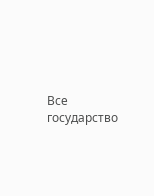Все государство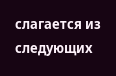слагается из следующих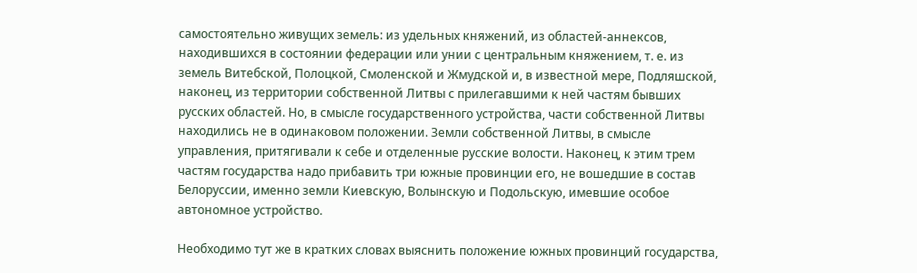самостоятельно живущих земель: из удельных княжений, из областей-аннексов, находившихся в состоянии федерации или унии с центральным княжением, т. е. из земель Витебской, Полоцкой, Смоленской и Жмудской и, в известной мере, Подляшской, наконец, из территории собственной Литвы с прилегавшими к ней частям бывших русских областей. Но, в смысле государственного устройства, части собственной Литвы находились не в одинаковом положении. Земли собственной Литвы, в смысле управления, притягивали к себе и отделенные русские волости. Наконец, к этим трем частям государства надо прибавить три южные провинции его, не вошедшие в состав Белоруссии, именно земли Киевскую, Волынскую и Подольскую, имевшие особое автономное устройство.

Необходимо тут же в кратких словах выяснить положение южных провинций государства,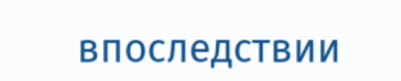впоследствии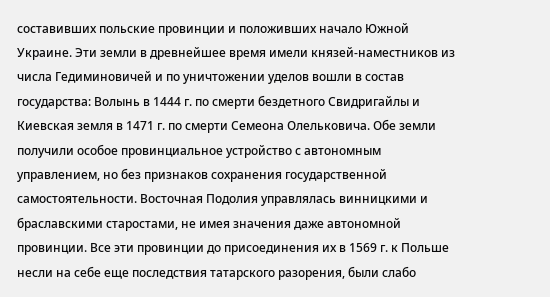составивших польские провинции и положивших начало Южной Украине. Эти земли в древнейшее время имели князей-наместников из числа Гедиминовичей и по уничтожении уделов вошли в состав государства: Волынь в 1444 г. по смерти бездетного Свидригайлы и Киевская земля в 1471 г. по смерти Семеона Олельковича. Обе земли получили особое провинциальное устройство с автономным управлением, но без признаков сохранения государственной самостоятельности. Восточная Подолия управлялась винницкими и браславскими старостами, не имея значения даже автономной провинции. Все эти провинции до присоединения их в 1569 г. к Польше несли на себе еще последствия татарского разорения, были слабо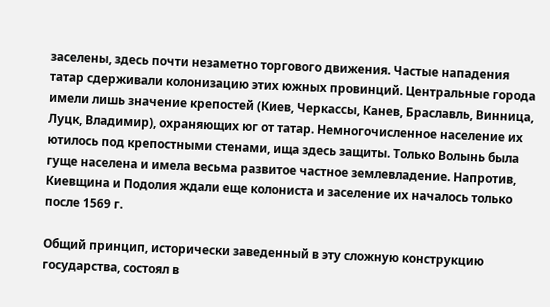заселены, здесь почти незаметно торгового движения. Частые нападения татар сдерживали колонизацию этих южных провинций. Центральные города имели лишь значение крепостей (Киев, Черкассы, Канев, Браславль, Винница, Луцк, Владимир), охраняющих юг от татар. Немногочисленное население их ютилось под крепостными стенами, ища здесь защиты. Только Волынь была гуще населена и имела весьма развитое частное землевладение. Напротив, Киевщина и Подолия ждали еще колониста и заселение их началось только после 1569 г.

Общий принцип, исторически заведенный в эту сложную конструкцию государства, состоял в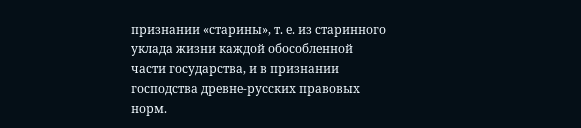признании «старины», т. е. из старинного уклада жизни каждой обособленной части государства, и в признании господства древне-русских правовых норм.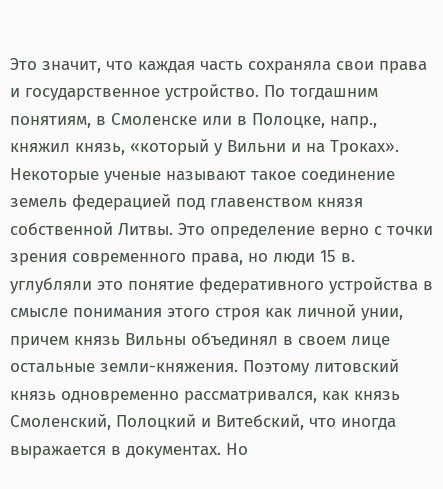Это значит, что каждая часть сохраняла свои права и государственное устройство. По тогдашним понятиям, в Смоленске или в Полоцке, напр., княжил князь, «который у Вильни и на Троках». Некоторые ученые называют такое соединение земель федерацией под главенством князя собственной Литвы. Это определение верно с точки зрения современного права, но люди 15 в. углубляли это понятие федеративного устройства в смысле понимания этого строя как личной унии, причем князь Вильны объединял в своем лице остальные земли-княжения. Поэтому литовский князь одновременно рассматривался, как князь Смоленский, Полоцкий и Витебский, что иногда выражается в документах. Но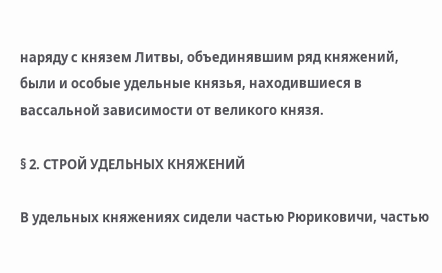наряду с князем Литвы, объединявшим ряд княжений, были и особые удельные князья, находившиеся в вассальной зависимости от великого князя.

§ 2. СТРОЙ УДЕЛЬНЫХ КНЯЖЕНИЙ

В удельных княжениях сидели частью Рюриковичи, частью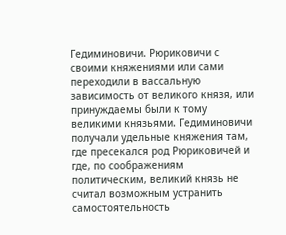Гедиминовичи. Рюриковичи с своими княжениями или сами переходили в вассальную зависимость от великого князя, или принуждаемы были к тому великими князьями. Гедиминовичи получали удельные княжения там, где пресекался род Рюриковичей и где, по соображениям политическим, великий князь не считал возможным устранить самостоятельность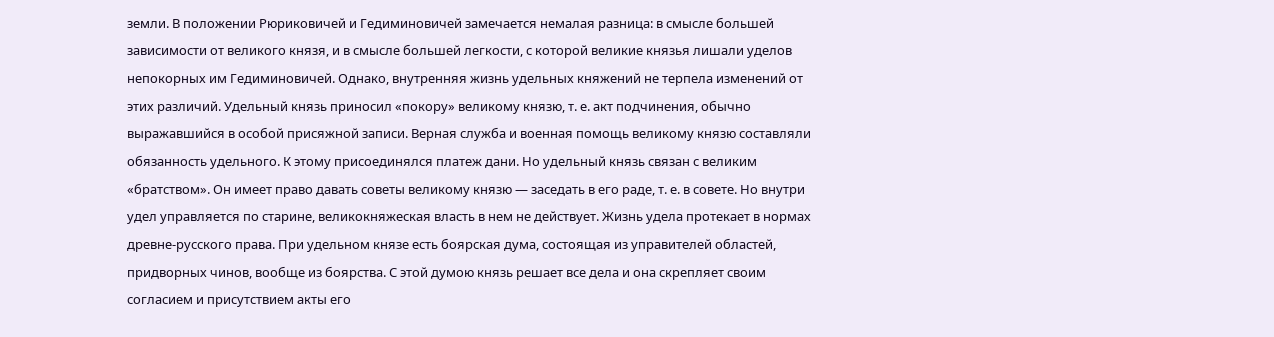земли. В положении Рюриковичей и Гедиминовичей замечается немалая разница: в смысле большей зависимости от великого князя, и в смысле большей легкости, с которой великие князья лишали уделов непокорных им Гедиминовичей. Однако, внутренняя жизнь удельных княжений не терпела изменений от этих различий. Удельный князь приносил «покору» великому князю, т. е. акт подчинения, обычно выражавшийся в особой присяжной записи. Верная служба и военная помощь великому князю составляли обязанность удельного. К этому присоединялся платеж дани. Но удельный князь связан с великим «братством». Он имеет право давать советы великому князю — заседать в его раде, т. е. в совете. Но внутри удел управляется по старине, великокняжеская власть в нем не действует. Жизнь удела протекает в нормах древне-русского права. При удельном князе есть боярская дума, состоящая из управителей областей, придворных чинов, вообще из боярства. С этой думою князь решает все дела и она скрепляет своим согласием и присутствием акты его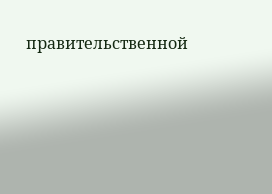правительственной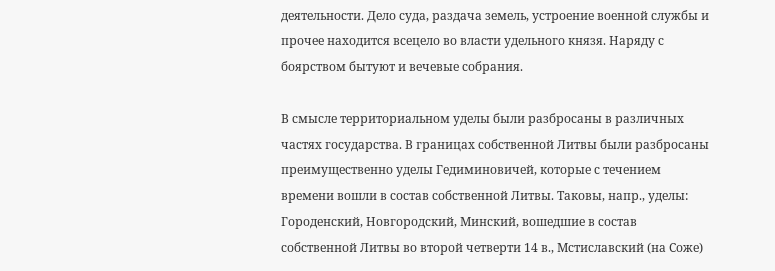деятельности. Дело суда, раздача земель, устроение военной службы и прочее находится всецело во власти удельного князя. Наряду с боярством бытуют и вечевые собрания.

В смысле территориальном уделы были разбросаны в различных частях государства. В границах собственной Литвы были разбросаны преимущественно уделы Гедиминовичей, которые с течением времени вошли в состав собственной Литвы. Таковы, напр., уделы: Городенский, Новгородский, Минский, вошедшие в состав собственной Литвы во второй четверти 14 в., Мстиславский (на Соже)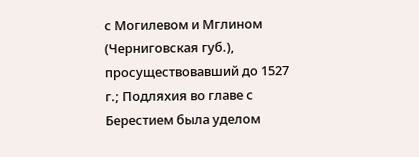с Могилевом и Мглином (Черниговская губ.), просуществовавший до 1527 г.; Подляхия во главе с Берестием была уделом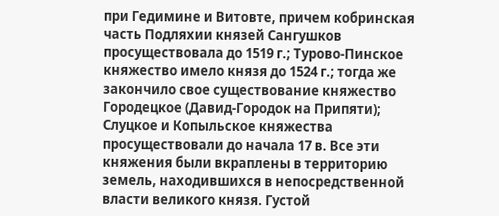при Гедимине и Витовте, причем кобринская часть Подляхии князей Сангушков просуществовала до 1519 г.; Турово-Пинское княжество имело князя до 1524 г.; тогда же закончило свое существование княжество Городецкое (Давид-Городок на Припяти); Слуцкое и Копыльское княжества просуществовали до начала 17 в. Все эти княжения были вкраплены в территорию земель, находившихся в непосредственной власти великого князя. Густой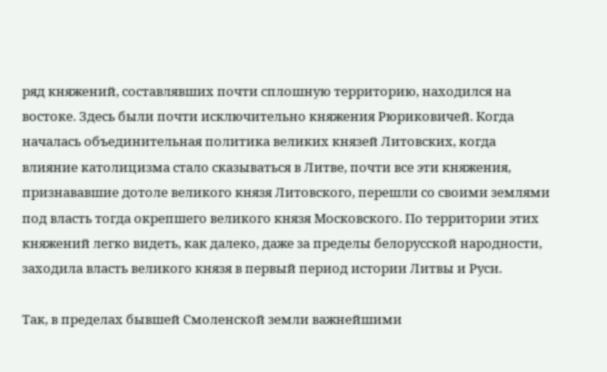ряд княжений, составлявших почти сплошную территорию, находился на востоке. Здесь были почти исключительно княжения Рюриковичей. Когда началась объединительная политика великих князей Литовских, когда влияние католицизма стало сказываться в Литве, почти все эти княжения, признававшие дотоле великого князя Литовского, перешли со своими землями под власть тогда окрепшего великого князя Московского. По территории этих княжений легко видеть, как далеко, даже за пределы белорусской народности, заходила власть великого князя в первый период истории Литвы и Руси.

Так, в пределах бывшей Смоленской земли важнейшими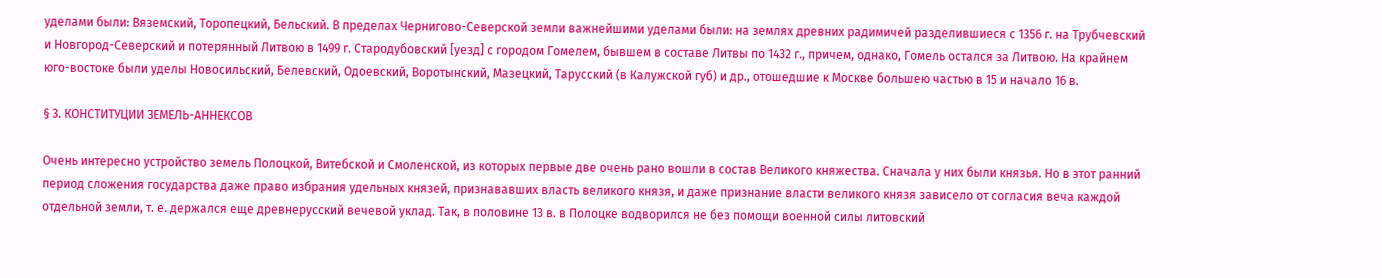уделами были: Вяземский, Торопецкий, Бельский. В пределах Чернигово-Северской земли важнейшими уделами были: на землях древних радимичей разделившиеся с 1356 г. на Трубчевский и Новгород-Северский и потерянный Литвою в 1499 г. Стародубовский [уезд] с городом Гомелем, бывшем в составе Литвы по 1432 г., причем, однако, Гомель остался за Литвою. На крайнем юго-востоке были уделы Новосильский, Белевский, Одоевский, Воротынский, Мазецкий, Тарусский (в Калужской губ) и др., отошедшие к Москве большею частью в 15 и начало 16 в.

§ 3. КОНСТИТУЦИИ ЗЕМЕЛЬ-АННЕКСОВ

Очень интересно устройство земель Полоцкой, Витебской и Смоленской, из которых первые две очень рано вошли в состав Великого княжества. Сначала у них были князья. Но в этот ранний период сложения государства даже право избрания удельных князей, признававших власть великого князя, и даже признание власти великого князя зависело от согласия веча каждой отдельной земли, т. е. держался еще древнерусский вечевой уклад. Так, в половине 13 в. в Полоцке водворился не без помощи военной силы литовский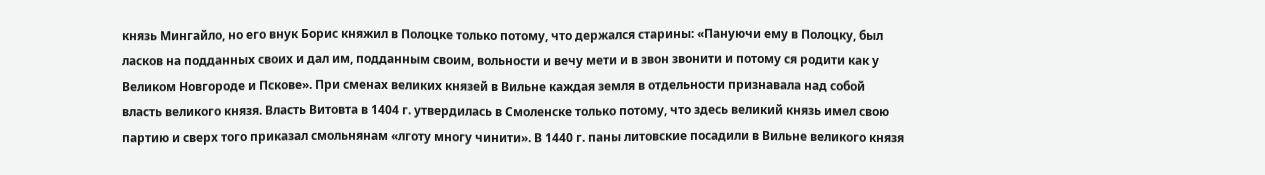князь Мингайло, но его внук Борис княжил в Полоцке только потому, что держался старины: «Пануючи ему в Полоцку, был ласков на подданных своих и дал им, подданным своим, вольности и вечу мети и в звон звонити и потому ся родити как у Великом Новгороде и Пскове». При сменах великих князей в Вильне каждая земля в отдельности признавала над собой власть великого князя. Власть Витовта в 1404 г. утвердилась в Смоленске только потому, что здесь великий князь имел свою партию и сверх того приказал смольнянам «лготу многу чинити». В 1440 г. паны литовские посадили в Вильне великого князя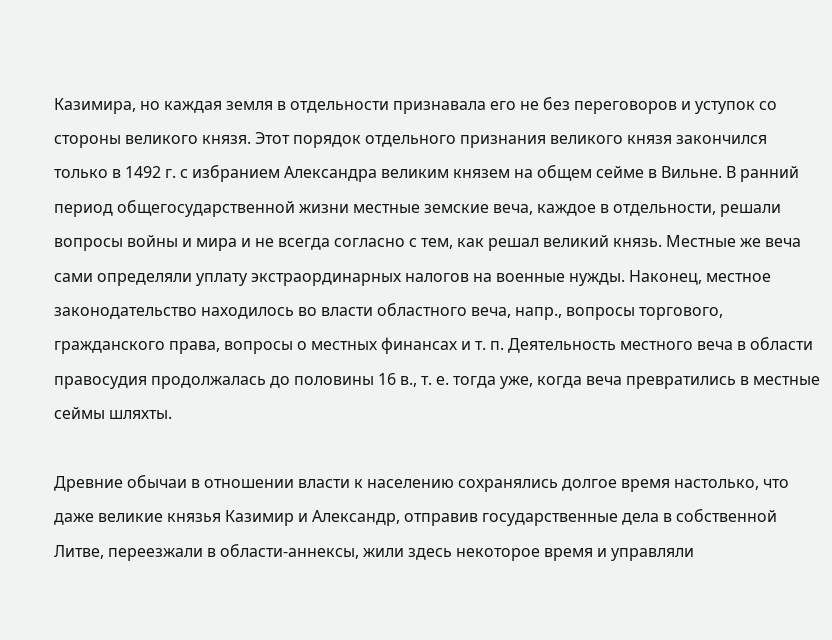Казимира, но каждая земля в отдельности признавала его не без переговоров и уступок со стороны великого князя. Этот порядок отдельного признания великого князя закончился только в 1492 г. с избранием Александра великим князем на общем сейме в Вильне. В ранний период общегосударственной жизни местные земские веча, каждое в отдельности, решали вопросы войны и мира и не всегда согласно с тем, как решал великий князь. Местные же веча сами определяли уплату экстраординарных налогов на военные нужды. Наконец, местное законодательство находилось во власти областного веча, напр., вопросы торгового, гражданского права, вопросы о местных финансах и т. п. Деятельность местного веча в области правосудия продолжалась до половины 16 в., т. е. тогда уже, когда веча превратились в местные сеймы шляхты.

Древние обычаи в отношении власти к населению сохранялись долгое время настолько, что даже великие князья Казимир и Александр, отправив государственные дела в собственной Литве, переезжали в области-аннексы, жили здесь некоторое время и управляли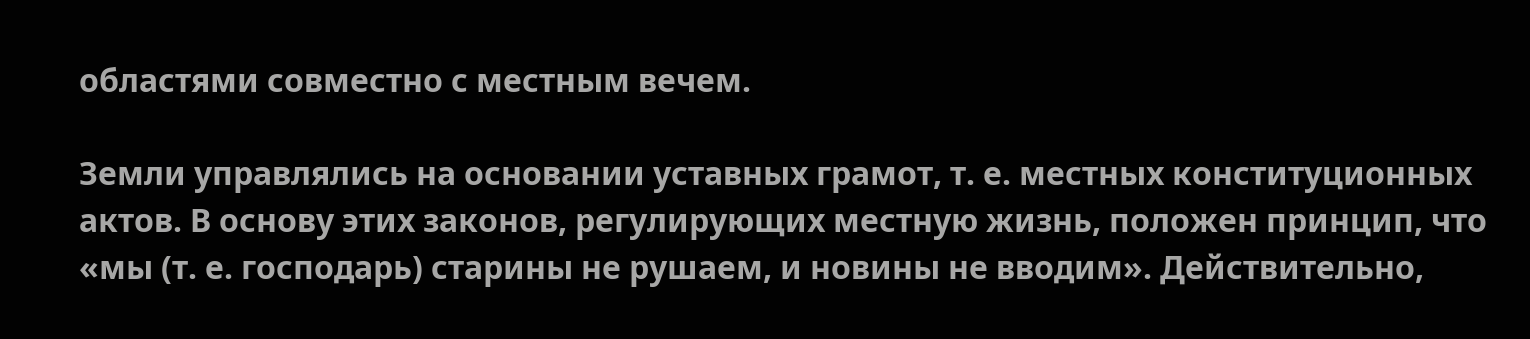областями совместно с местным вечем.

Земли управлялись на основании уставных грамот, т. е. местных конституционных актов. В основу этих законов, регулирующих местную жизнь, положен принцип, что «мы (т. е. господарь) старины не рушаем, и новины не вводим». Действительно,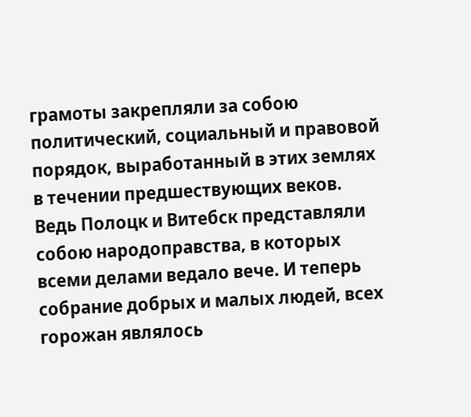грамоты закрепляли за собою политический, социальный и правовой порядок, выработанный в этих землях в течении предшествующих веков. Ведь Полоцк и Витебск представляли собою народоправства, в которых всеми делами ведало вече. И теперь собрание добрых и малых людей, всех горожан являлось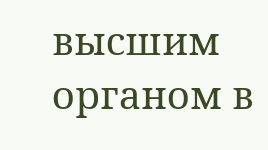высшим органом в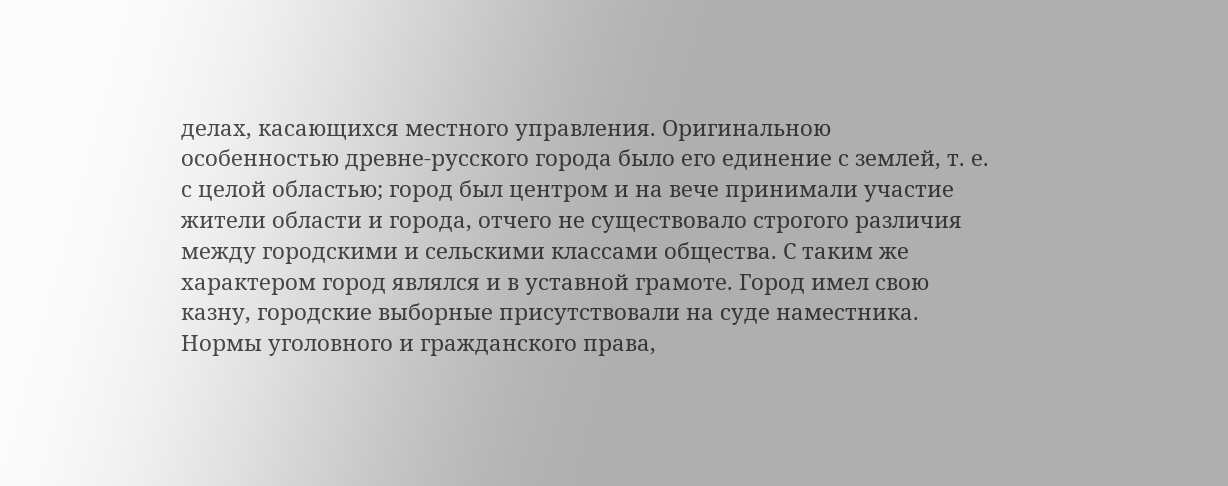делах, касающихся местного управления. Оригинальною особенностью древне-русского города было его единение с землей, т. е. с целой областью; город был центром и на вече принимали участие жители области и города, отчего не существовало строгого различия между городскими и сельскими классами общества. С таким же характером город являлся и в уставной грамоте. Город имел свою казну, городские выборные присутствовали на суде наместника. Нормы уголовного и гражданского права,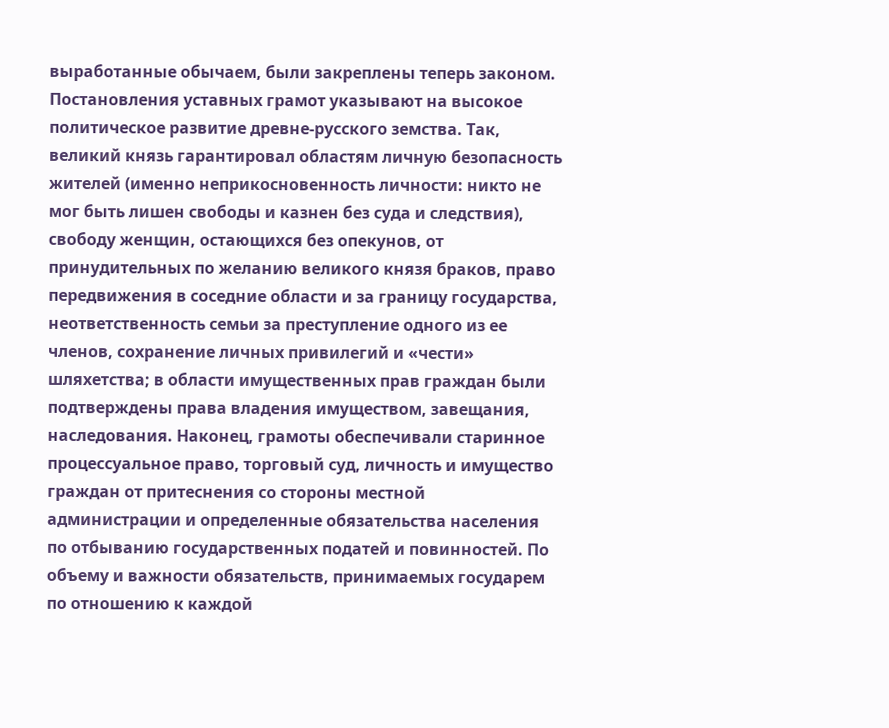выработанные обычаем, были закреплены теперь законом. Постановления уставных грамот указывают на высокое политическое развитие древне-русского земства. Так, великий князь гарантировал областям личную безопасность жителей (именно неприкосновенность личности: никто не мог быть лишен свободы и казнен без суда и следствия), свободу женщин, остающихся без опекунов, от принудительных по желанию великого князя браков, право передвижения в соседние области и за границу государства, неответственность семьи за преступление одного из ее членов, сохранение личных привилегий и «чести» шляхетства; в области имущественных прав граждан были подтверждены права владения имуществом, завещания, наследования. Наконец, грамоты обеспечивали старинное процессуальное право, торговый суд, личность и имущество граждан от притеснения со стороны местной администрации и определенные обязательства населения по отбыванию государственных податей и повинностей. По объему и важности обязательств, принимаемых государем по отношению к каждой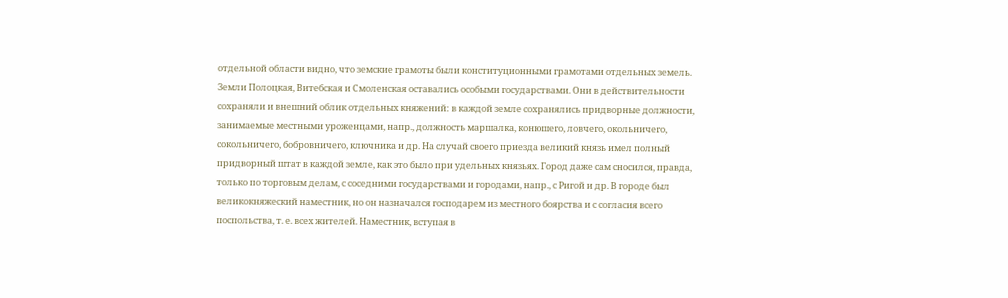отдельной области видно, что земские грамоты были конституционными грамотами отдельных земель. Земли Полоцкая, Витебская и Смоленская оставались особыми государствами. Они в действительности сохраняли и внешний облик отдельных княжений: в каждой земле сохранялись придворные должности, занимаемые местными уроженцами, напр., должность маршалка, конюшего, ловчего, окольничего, сокольничего, бобровничего, ключника и др. На случай своего приезда великий князь имел полный придворный штат в каждой земле, как это было при удельных князьях. Город даже сам сносился, правда, только по торговым делам, с соседними государствами и городами, напр., с Ригой и др. В городе был великокняжеский наместник, но он назначался господарем из местного боярства и с согласия всего поспольства, т. е. всех жителей. Наместник, вступая в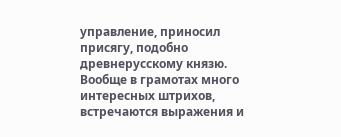управление, приносил присягу, подобно древнерусскому князю. Вообще в грамотах много интересных штрихов, встречаются выражения и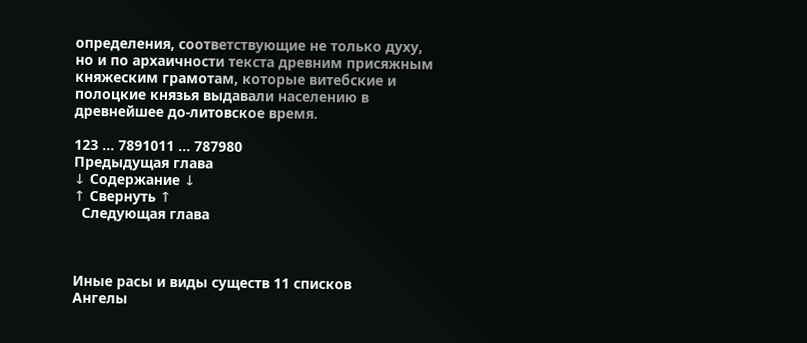определения, соответствующие не только духу, но и по архаичности текста древним присяжным княжеским грамотам, которые витебские и полоцкие князья выдавали населению в древнейшее до-литовское время.

123 ... 7891011 ... 787980
Предыдущая глава
↓ Содержание ↓
↑ Свернуть ↑
  Следующая глава



Иные расы и виды существ 11 списков
Ангелы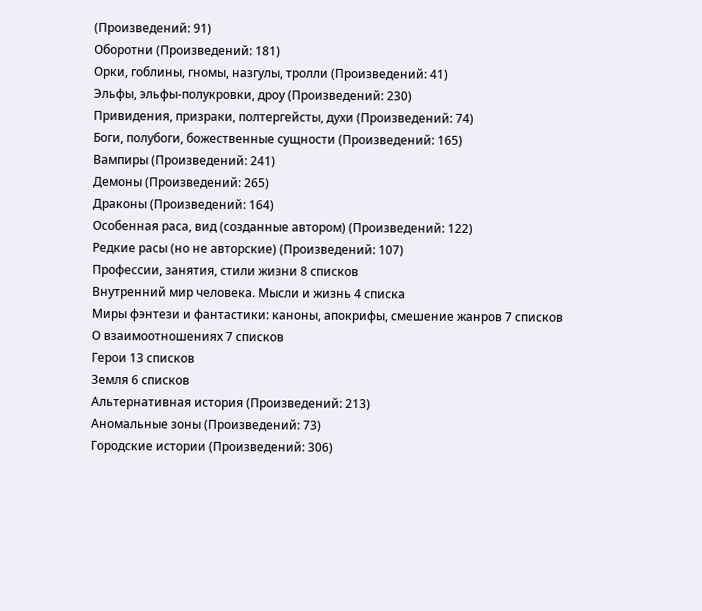(Произведений: 91)
Оборотни (Произведений: 181)
Орки, гоблины, гномы, назгулы, тролли (Произведений: 41)
Эльфы, эльфы-полукровки, дроу (Произведений: 230)
Привидения, призраки, полтергейсты, духи (Произведений: 74)
Боги, полубоги, божественные сущности (Произведений: 165)
Вампиры (Произведений: 241)
Демоны (Произведений: 265)
Драконы (Произведений: 164)
Особенная раса, вид (созданные автором) (Произведений: 122)
Редкие расы (но не авторские) (Произведений: 107)
Профессии, занятия, стили жизни 8 списков
Внутренний мир человека. Мысли и жизнь 4 списка
Миры фэнтези и фантастики: каноны, апокрифы, смешение жанров 7 списков
О взаимоотношениях 7 списков
Герои 13 списков
Земля 6 списков
Альтернативная история (Произведений: 213)
Аномальные зоны (Произведений: 73)
Городские истории (Произведений: 306)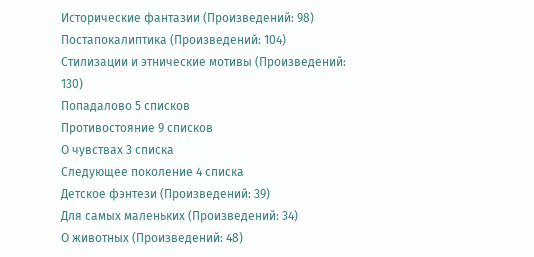Исторические фантазии (Произведений: 98)
Постапокалиптика (Произведений: 104)
Стилизации и этнические мотивы (Произведений: 130)
Попадалово 5 списков
Противостояние 9 списков
О чувствах 3 списка
Следующее поколение 4 списка
Детское фэнтези (Произведений: 39)
Для самых маленьких (Произведений: 34)
О животных (Произведений: 48)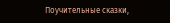Поучительные сказки,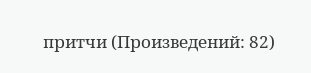притчи (Произведений: 82)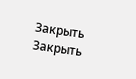Закрыть
Закрыть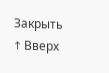Закрыть
↑ Вверх